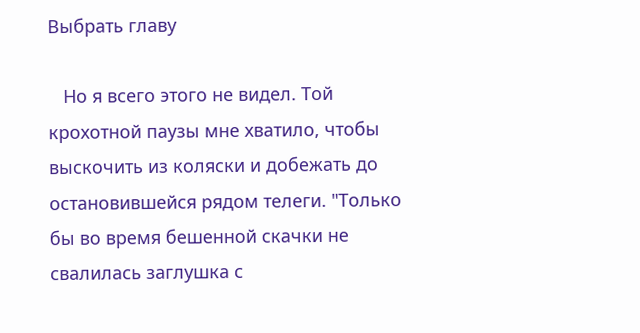Выбрать главу

   Но я всего этого не видел. Той крохотной паузы мне хватило, чтобы выскочить из коляски и добежать до остановившейся рядом телеги. "Только бы во время бешенной скачки не свалилась заглушка с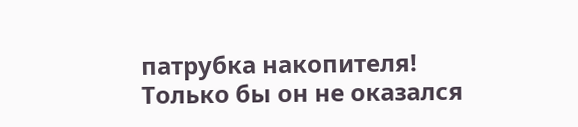патрубка накопителя! Только бы он не оказался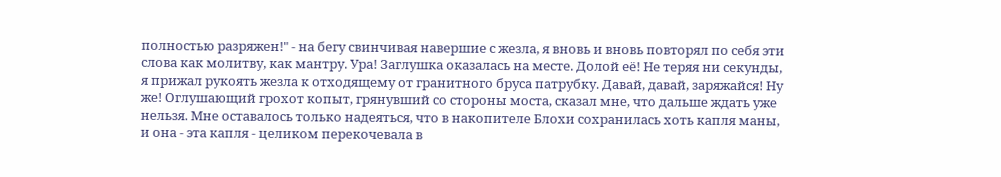полностью разряжен!" - на бегу свинчивая навершие с жезла, я вновь и вновь повторял по себя эти слова как молитву, как мантру. Ура! Заглушка оказалась на месте. Долой её! Не теряя ни секунды, я прижал рукоять жезла к отходящему от гранитного бруса патрубку. Давай, давай, заряжайся! Ну же! Оглушающий грохот копыт, грянувший со стороны моста, сказал мне, что дальше ждать уже нельзя. Мне оставалось только надеяться, что в накопителе Блохи сохранилась хоть капля маны, и она - эта капля - целиком перекочевала в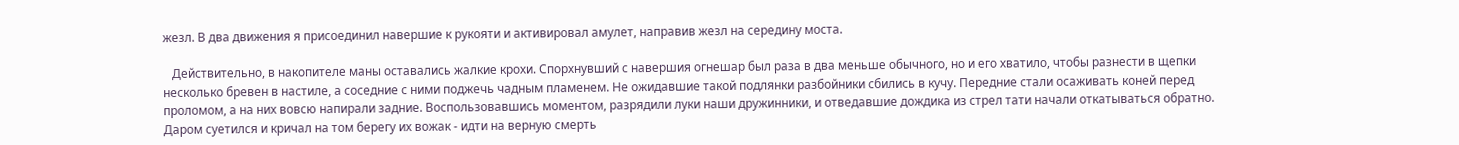жезл. В два движения я присоединил навершие к рукояти и активировал амулет, направив жезл на середину моста.

   Действительно, в накопителе маны оставались жалкие крохи. Спорхнувший с навершия огнешар был раза в два меньше обычного, но и его хватило, чтобы разнести в щепки несколько бревен в настиле, а соседние с ними поджечь чадным пламенем. Не ожидавшие такой подлянки разбойники сбились в кучу. Передние стали осаживать коней перед проломом, а на них вовсю напирали задние. Воспользовавшись моментом, разрядили луки наши дружинники, и отведавшие дождика из стрел тати начали откатываться обратно. Даром суетился и кричал на том берегу их вожак - идти на верную смерть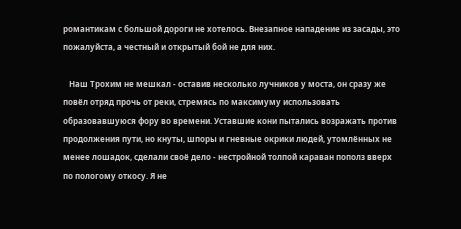романтикам с большой дороги не хотелось. Внезапное нападение из засады, это пожалуйста, а честный и открытый бой не для них.

   Наш Трохим не мешкал - оставив несколько лучников у моста, он сразу же повёл отряд прочь от реки, стремясь по максимуму использовать образовавшуюся фору во времени. Уставшие кони пытались возражать против продолжения пути, но кнуты, шпоры и гневные окрики людей, утомлённых не менее лошадок, сделали своё дело - нестройной толпой караван пополз вверх по пологому откосу. Я не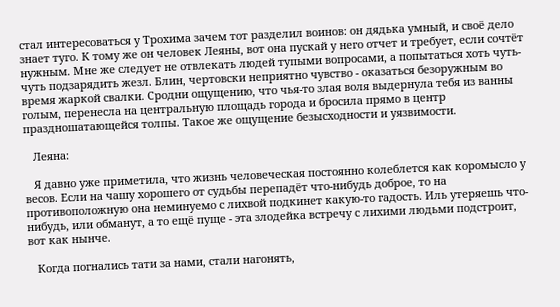стал интересоваться у Трохима зачем тот разделил воинов: он дядька умный, и своё дело знает туго. К тому же он человек Леяны, вот она пускай у него отчет и требует, если сочтёт нужным. Мне же следует не отвлекать людей тупыми вопросами, а попытаться хоть чуть-чуть подзарядить жезл. Блин, чертовски неприятно чувство - оказаться безоружным во время жаркой свалки. Сродни ощущению, что чья-то злая воля выдернула тебя из ванны голым, перенесла на центральную площадь города и бросила прямо в центр праздношатающейся толпы. Такое же ощущение безысходности и уязвимости.

   Леяна:

   Я давно уже приметила, что жизнь человеческая постоянно колеблется как коромысло у весов. Если на чашу хорошего от судьбы перепадёт что-нибудь доброе, то на противоположную она неминуемо с лихвой подкинет какую-то гадость. Иль утеряешь что-нибудь, или обманут, а то ещё пуще - эта злодейка встречу с лихими людьми подстроит, вот как нынче.

   Когда погнались тати за нами, стали нагонять,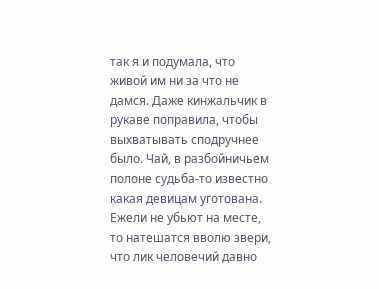так я и подумала, что живой им ни за что не дамся. Даже кинжальчик в рукаве поправила, чтобы выхватывать сподручнее было. Чай, в разбойничьем полоне судьба-то известно какая девицам уготована. Ежели не убьют на месте, то натешатся вволю звери, что лик человечий давно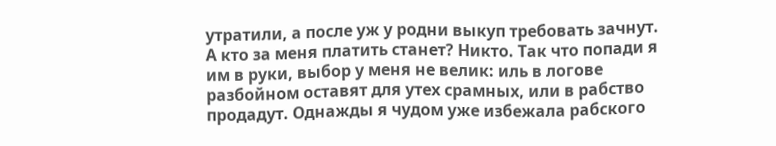утратили, а после уж у родни выкуп требовать зачнут. А кто за меня платить станет? Никто. Так что попади я им в руки, выбор у меня не велик: иль в логове разбойном оставят для утех срамных, или в рабство продадут. Однажды я чудом уже избежала рабского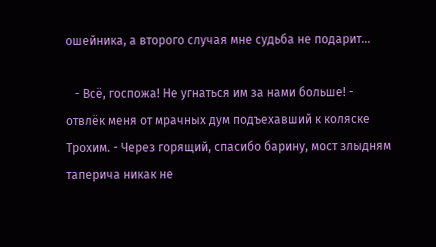ошейника, а второго случая мне судьба не подарит...

   - Всё, госпожа! Не угнаться им за нами больше! - отвлёк меня от мрачных дум подъехавший к коляске Трохим. - Через горящий, спасибо барину, мост злыдням таперича никак не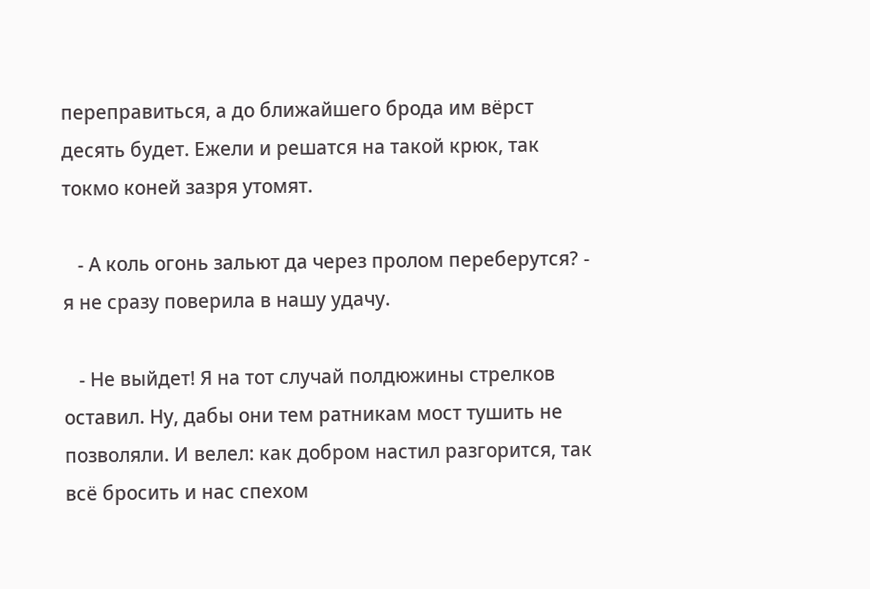переправиться, а до ближайшего брода им вёрст десять будет. Ежели и решатся на такой крюк, так токмо коней зазря утомят.

   - А коль огонь зальют да через пролом переберутся? - я не сразу поверила в нашу удачу.

   - Не выйдет! Я на тот случай полдюжины стрелков оставил. Ну, дабы они тем ратникам мост тушить не позволяли. И велел: как добром настил разгорится, так всё бросить и нас спехом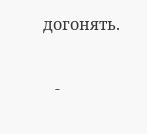догонять.

   -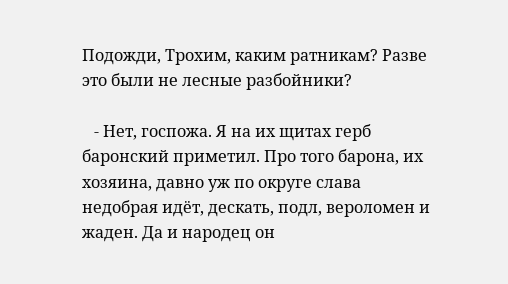Подожди, Трохим, каким ратникам? Разве это были не лесные разбойники?

   - Нет, госпожа. Я на их щитах герб баронский приметил. Про того барона, их хозяина, давно уж по округе слава недобрая идёт, дескать, подл, вероломен и жаден. Да и народец он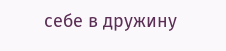себе в дружину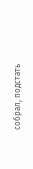собрал, подстать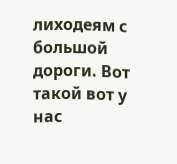лиходеям с большой дороги. Вот такой вот у нас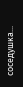соседушка...